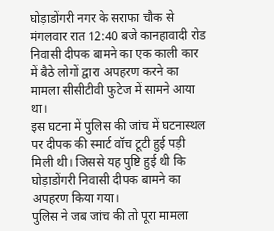घोड़ाडोंगरी नगर के सराफा चौक से मंगलवार रात 12:40 बजे कानहावादी रोड निवासी दीपक बामने का एक काली कार में बैठे लोगों द्वारा अपहरण करने का मामला सीसीटीवी फुटेज में सामने आया था।
इस घटना में पुलिस की जांच में घटनास्थल पर दीपक की स्मार्ट वॉच टूटी हुई पड़ी मिली थी। जिससे यह पुष्टि हुई थी कि घोड़ाडोंगरी निवासी दीपक बामने का अपहरण किया गया।
पुलिस ने जब जांच की तो पूरा मामला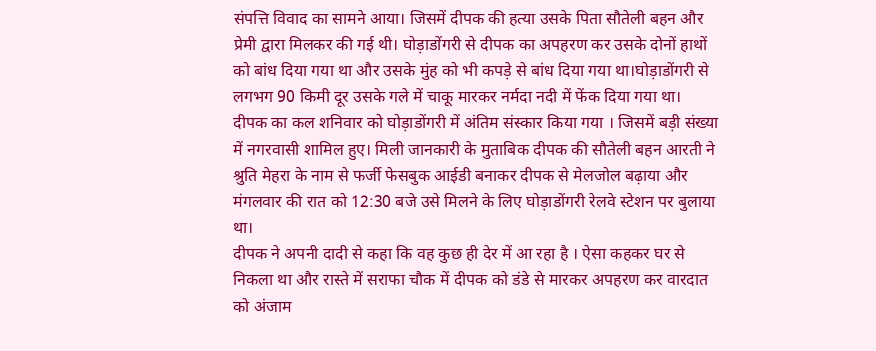संपत्ति विवाद का सामने आया। जिसमें दीपक की हत्या उसके पिता सौतेली बहन और प्रेमी द्वारा मिलकर की गई थी। घोड़ाडोंगरी से दीपक का अपहरण कर उसके दोनों हाथों को बांध दिया गया था और उसके मुंह को भी कपड़े से बांध दिया गया था।घोड़ाडोंगरी से लगभग 90 किमी दूर उसके गले में चाकू मारकर नर्मदा नदी में फेंक दिया गया था।
दीपक का कल शनिवार को घोड़ाडोंगरी में अंतिम संस्कार किया गया । जिसमें बड़ी संख्या में नगरवासी शामिल हुए। मिली जानकारी के मुताबिक दीपक की सौतेली बहन आरती ने श्रुति मेहरा के नाम से फर्जी फेसबुक आईडी बनाकर दीपक से मेलजोल बढ़ाया और मंगलवार की रात को 12:30 बजे उसे मिलने के लिए घोड़ाडोंगरी रेलवे स्टेशन पर बुलाया था।
दीपक ने अपनी दादी से कहा कि वह कुछ ही देर में आ रहा है । ऐसा कहकर घर से निकला था और रास्ते में सराफा चौक में दीपक को डंडे से मारकर अपहरण कर वारदात को अंजाम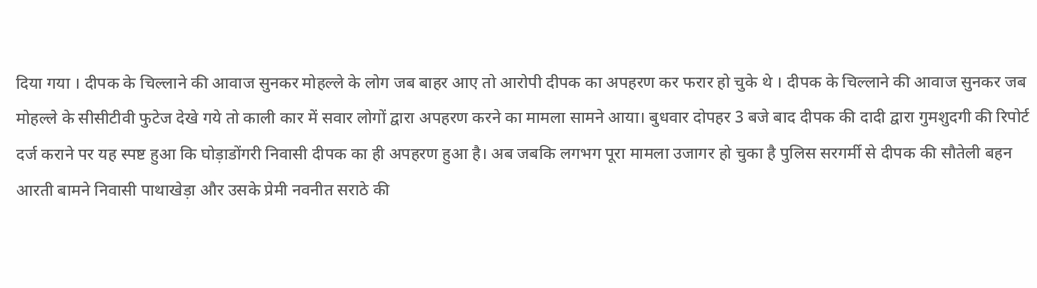दिया गया । दीपक के चिल्लाने की आवाज सुनकर मोहल्ले के लोग जब बाहर आए तो आरोपी दीपक का अपहरण कर फरार हो चुके थे । दीपक के चिल्लाने की आवाज सुनकर जब मोहल्ले के सीसीटीवी फुटेज देखे गये तो काली कार में सवार लोगों द्वारा अपहरण करने का मामला सामने आया। बुधवार दोपहर 3 बजे बाद दीपक की दादी द्वारा गुमशुदगी की रिपोर्ट दर्ज कराने पर यह स्पष्ट हुआ कि घोड़ाडोंगरी निवासी दीपक का ही अपहरण हुआ है। अब जबकि लगभग पूरा मामला उजागर हो चुका है पुलिस सरगर्मी से दीपक की सौतेली बहन आरती बामने निवासी पाथाखेड़ा और उसके प्रेमी नवनीत सराठे की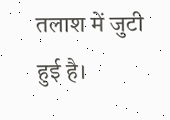तलाश में जुटी हुई है।